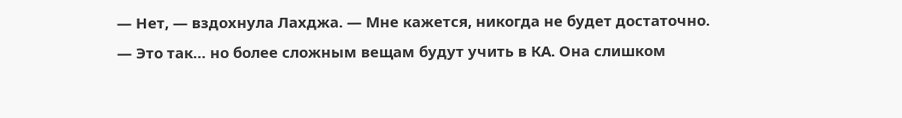— Нет, — вздохнула Лахджа. — Мне кажется, никогда не будет достаточно.
— Это так… но более сложным вещам будут учить в КА. Она слишком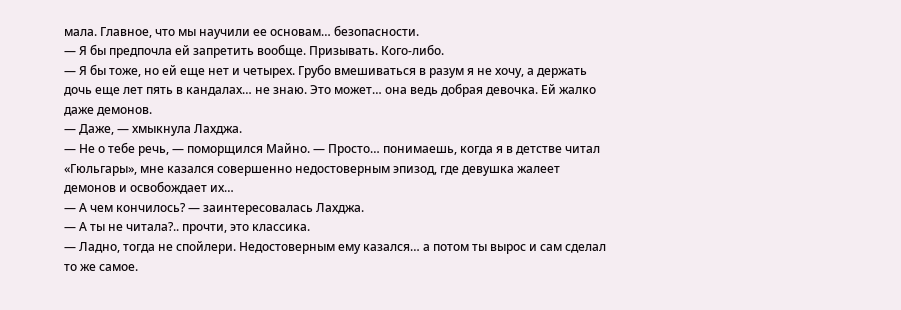мала. Главное, что мы научили ее основам… безопасности.
— Я бы предпочла ей запретить вообще. Призывать. Кого-либо.
— Я бы тоже, но ей еще нет и четырех. Грубо вмешиваться в разум я не хочу, а держать дочь еще лет пять в кандалах… не знаю. Это может… она ведь добрая девочка. Ей жалко даже демонов.
— Даже, — хмыкнула Лахджа.
— Не о тебе речь, — поморщился Майно. — Просто… понимаешь, когда я в детстве читал «Гюльгары», мне казался совершенно недостоверным эпизод, где девушка жалеет демонов и освобождает их…
— А чем кончилось? — заинтересовалась Лахджа.
— А ты не читала?.. прочти, это классика.
— Ладно, тогда не спойлери. Недостоверным ему казался… а потом ты вырос и сам сделал то же самое.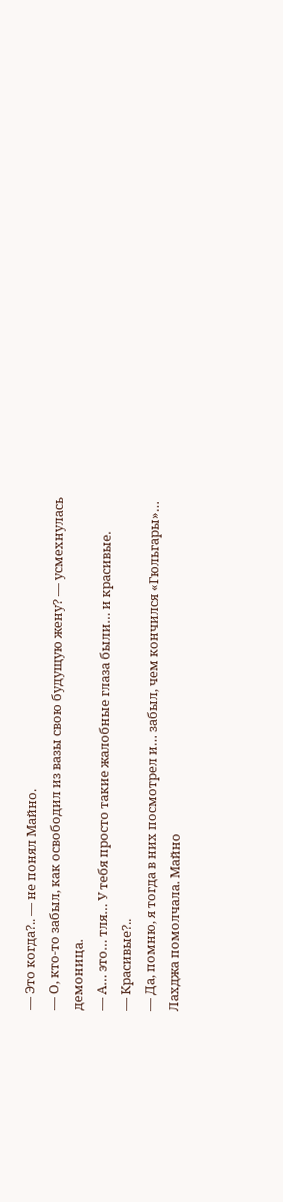— Это когда?.. — не понял Майно.
— О, кто-то забыл, как освободил из вазы свою будущую жену? — усмехнулась демоница.
— А… это… тля… У тебя просто такие жалобные глаза были… и красивые.
— Красивые?..
— Да, помню, я тогда в них посмотрел и… забыл, чем кончился «Гюльгары»…
Лахджа помолчала. Майно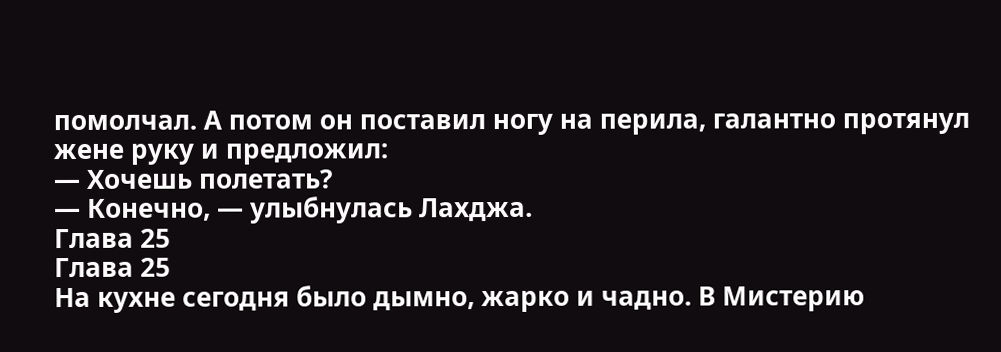помолчал. А потом он поставил ногу на перила, галантно протянул жене руку и предложил:
— Хочешь полетать?
— Конечно, — улыбнулась Лахджа.
Глава 25
Глава 25
На кухне сегодня было дымно, жарко и чадно. В Мистерию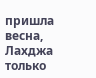пришла весна, Лахджа только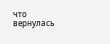что вернулась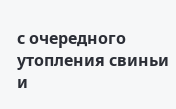с очередного утопления свиньи и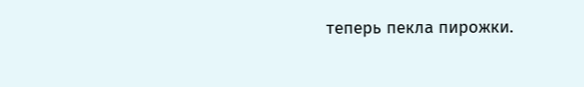теперь пекла пирожки.